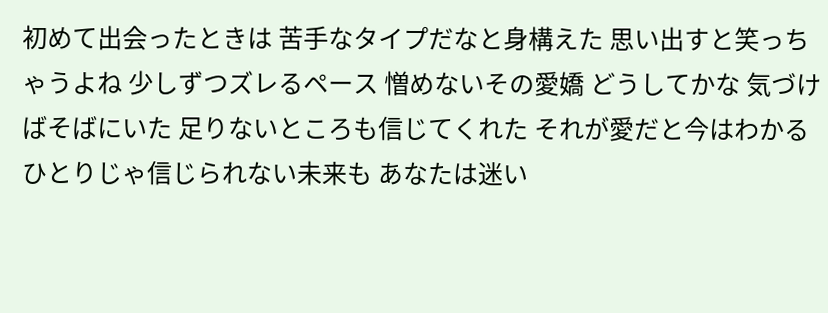初めて出会ったときは 苦手なタイプだなと身構えた 思い出すと笑っちゃうよね 少しずつズレるペース 憎めないその愛嬌 どうしてかな 気づけばそばにいた 足りないところも信じてくれた それが愛だと今はわかる ひとりじゃ信じられない未来も あなたは迷い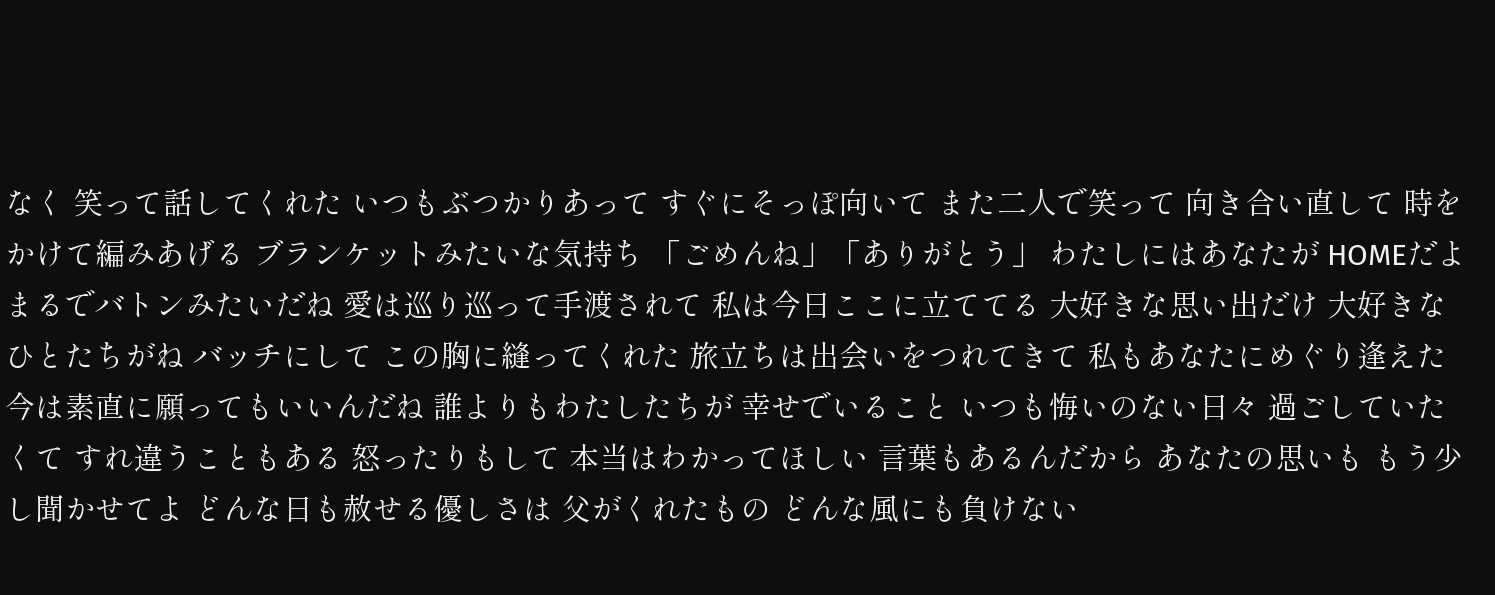なく 笑って話してくれた いつもぶつかりあって すぐにそっぽ向いて また二人で笑って 向き合い直して 時をかけて編みあげる ブランケットみたいな気持ち 「ごめんね」「ありがとう」 わたしにはあなたが HOMEだよ まるでバトンみたいだね 愛は巡り巡って手渡されて 私は今日ここに立ててる 大好きな思い出だけ 大好きなひとたちがね バッチにして この胸に縫ってくれた 旅立ちは出会いをつれてきて 私もあなたにめぐり逢えた 今は素直に願ってもいいんだね 誰よりもわたしたちが 幸せでいること いつも悔いのない日々 過ごしていたくて すれ違うこともある 怒ったりもして 本当はわかってほしい 言葉もあるんだから あなたの思いも もう少し聞かせてよ どんな日も赦せる優しさは 父がくれたもの どんな風にも負けない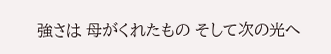強さは 母がくれたもの そして次の光へ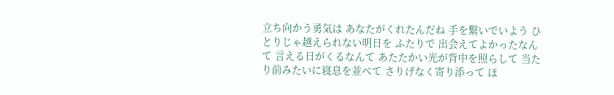立ち向かう勇気は あなたがくれたんだね 手を繋いでいよう ひとりじゃ越えられない明日を ふたりで 出会えてよかったなんて 言える日がくるなんて あたたかい光が背中を照らして 当たり前みたいに寝息を並べて さりげなく寄り添って ほ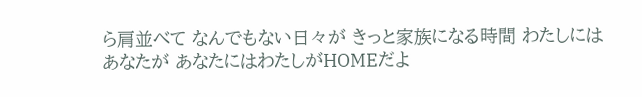ら肩並べて なんでもない日々が きっと家族になる時間 わたしにはあなたが あなたにはわたしがHOMEだよ